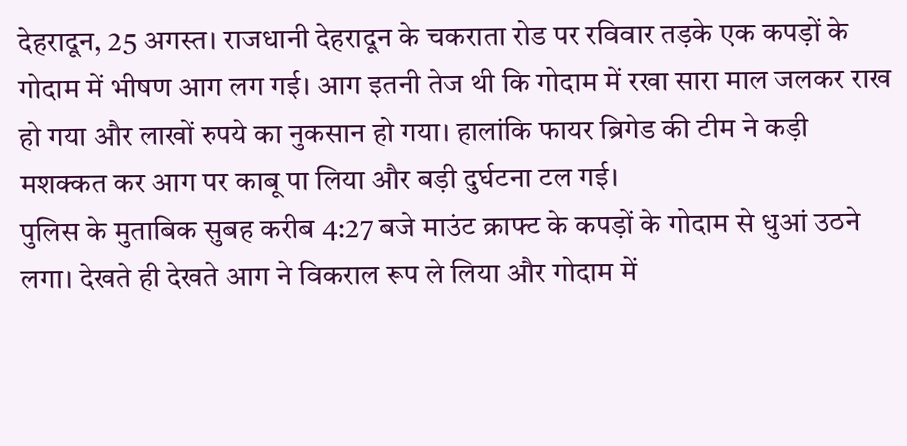देहरादून, 25 अगस्त। राजधानी देहरादून के चकराता रोड पर रविवार तड़के एक कपड़ों के गोदाम में भीषण आग लग गई। आग इतनी तेज थी कि गोदाम में रखा सारा माल जलकर राख हो गया और लाखों रुपये का नुकसान हो गया। हालांकि फायर ब्रिगेड की टीम ने कड़ी मशक्कत कर आग पर काबू पा लिया और बड़ी दुर्घटना टल गई।
पुलिस के मुताबिक सुबह करीब 4:27 बजे माउंट क्राफ्ट के कपड़ों के गोदाम से धुआं उठने लगा। देखते ही देखते आग ने विकराल रूप ले लिया और गोदाम में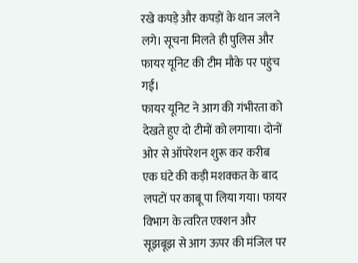रखे कपड़े और कपड़ों के थान जलने लगे। सूचना मिलते ही पुलिस और फायर यूनिट की टीम मौके पर पहुंच गई।
फायर यूनिट ने आग की गंभीरता को देखते हुए दो टीमों को लगाया। दोनों ओर से ऑपरेशन शुरू कर करीब एक घंटे की कड़ी मशक्कत के बाद लपटों पर काबू पा लिया गया। फायर विभाग के त्वरित एक्शन और सूझबूझ से आग ऊपर की मंजिल पर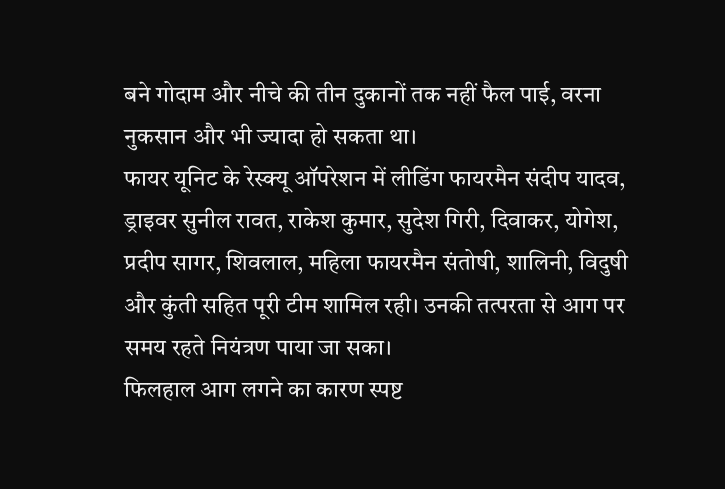बने गोदाम और नीचे की तीन दुकानों तक नहीं फैल पाई, वरना नुकसान और भी ज्यादा हो सकता था।
फायर यूनिट के रेस्क्यू ऑपरेशन में लीडिंग फायरमैन संदीप यादव, ड्राइवर सुनील रावत, राकेश कुमार, सुदेश गिरी, दिवाकर, योगेश, प्रदीप सागर, शिवलाल, महिला फायरमैन संतोषी, शालिनी, विदुषी और कुंती सहित पूरी टीम शामिल रही। उनकी तत्परता से आग पर समय रहते नियंत्रण पाया जा सका।
फिलहाल आग लगने का कारण स्पष्ट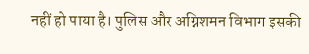नहीं हो पाया है। पुलिस और अग्निशमन विभाग इसकी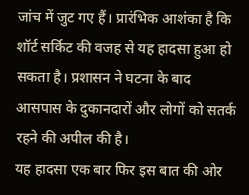जांच में जुट गए हैं। प्रारंभिक आशंका है कि शॉर्ट सर्किट की वजह से यह हादसा हुआ हो सकता है। प्रशासन ने घटना के बाद आसपास के दुकानदारों और लोगों को सतर्क रहने की अपील की है।
यह हादसा एक बार फिर इस बात की ओर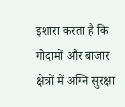इशारा करता है कि गोदामों और बाजार क्षेत्रों में अग्नि सुरक्षा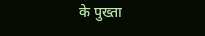के पुख्ता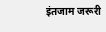इंतजाम जरूरी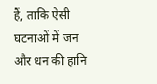हैं, ताकि ऐसी घटनाओं में जन और धन की हानि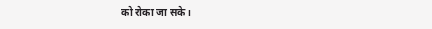को रोका जा सके।